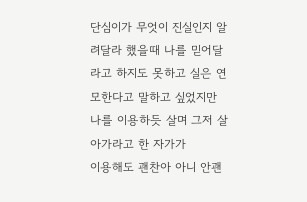단심이가 무엇이 진실인지 알려달라 했을때 나를 믿어달라고 하지도 못하고 실은 연모한다고 말하고 싶었지만 나를 이용하듯 살며 그저 살아가라고 한 자가가
이용해도 괜찬아 아니 안괜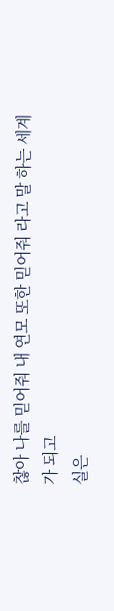찮아 나를 믿어줘 내 연모 또한 믿어줘 라고 말 하는 세계가 되고
실은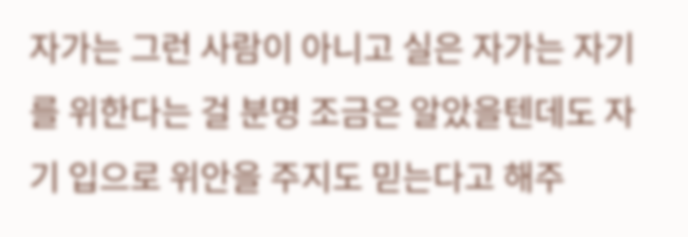자가는 그런 사람이 아니고 실은 자가는 자기를 위한다는 걸 분명 조금은 알았을텐데도 자기 입으로 위안을 주지도 믿는다고 해주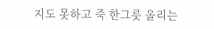지도 못하고 죽 한그릇 올리는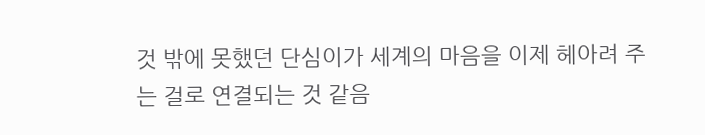것 밖에 못했던 단심이가 세계의 마음을 이제 헤아려 주는 걸로 연결되는 것 같음